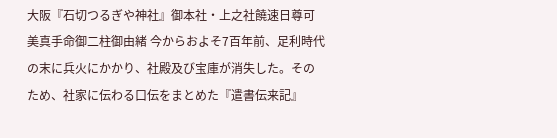大阪『石切つるぎや神社』御本社・上之社饒速日尊可美真手命御二柱御由緒 今からおよそ7百年前、足利時代の末に兵火にかかり、社殿及び宝庫が消失した。そのため、社家に伝わる口伝をまとめた『遣書伝来記』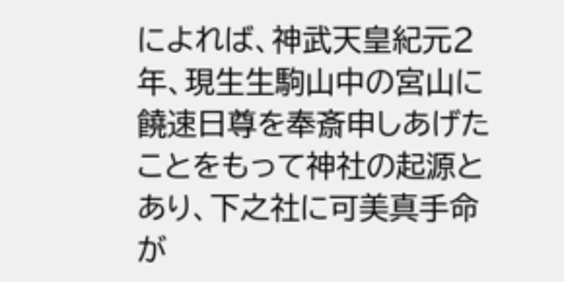によれば、神武天皇紀元2年、現生生駒山中の宮山に饒速日尊を奉斎申しあげたことをもって神社の起源とあり、下之社に可美真手命が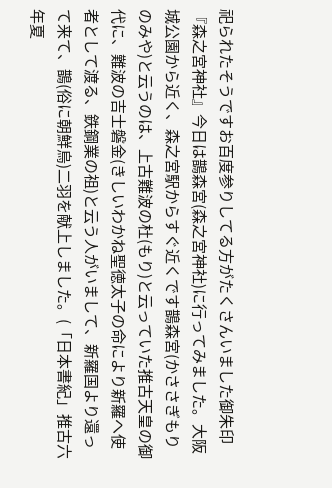祀られたそうですお百度参りしてる方がたくさんいました御朱印
『森之宮神社』今日は鵲森宮(森之宮神社)に行ってみました。大阪城公園から近く、森之宮駅からすぐ近くです鵲森宮(かささぎもりのみや)と云うのは、上古難波の杜(もり)と云っていた推古天皇の御代に、難波の吉士磐金(きしいわかね聖徳太子の命により新羅へ使者として渡る、鉄鋼業の祖)と云う人がいまして、新羅国より還って来て、鵲(俗に朝鮮烏)二羽を献上しました。(「日本書紀」推古六年夏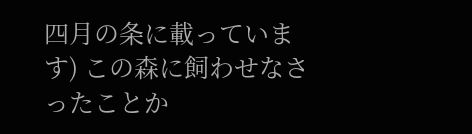四月の条に載っています) この森に飼わせなさったことか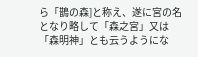ら「鵲の森]と称え、遂に宮の名となり略して「森之宮」又は「森明神」とも云うようにな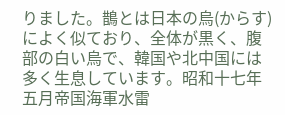りました。鵲とは日本の烏(からす)によく似ており、全体が黒く、腹部の白い烏で、韓国や北中国には多く生息しています。昭和十七年五月帝国海軍水雷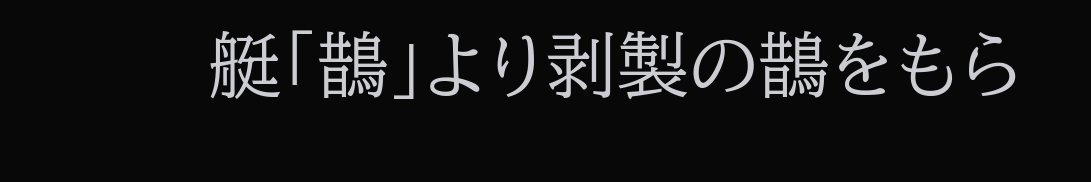艇「鵲」より剥製の鵲をもら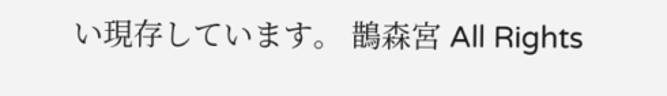い現存しています。 鵲森宮 All Rights